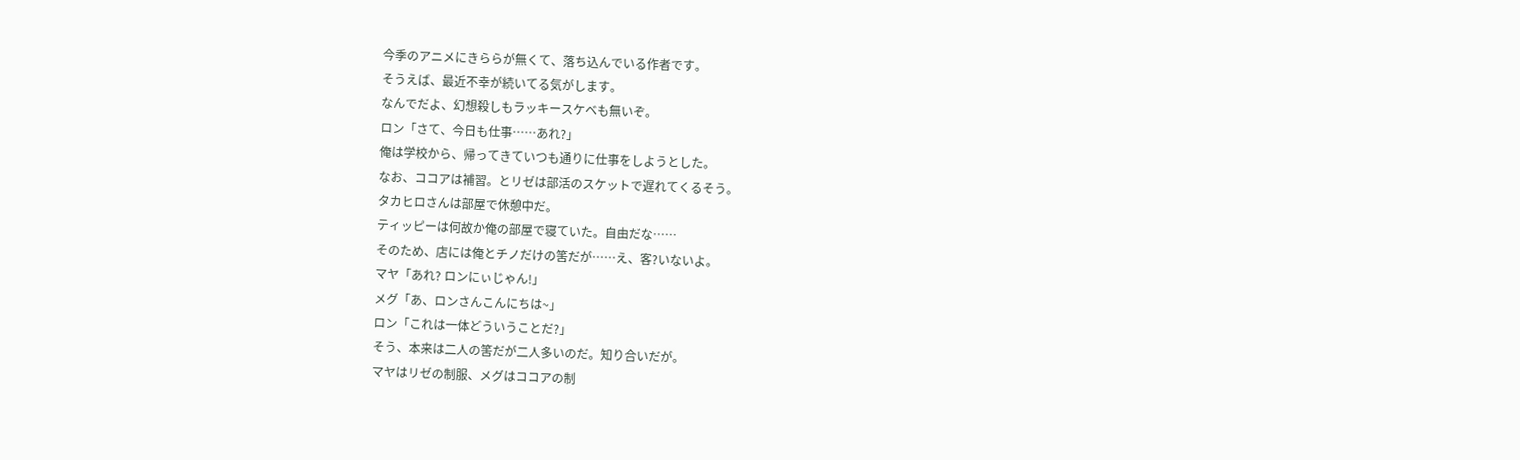今季のアニメにきららが無くて、落ち込んでいる作者です。
そうえば、最近不幸が続いてる気がします。
なんでだよ、幻想殺しもラッキースケベも無いぞ。
ロン「さて、今日も仕事……あれ?」
俺は学校から、帰ってきていつも通りに仕事をしようとした。
なお、ココアは補習。とリゼは部活のスケットで遅れてくるそう。
タカヒロさんは部屋で休憩中だ。
ティッピーは何故か俺の部屋で寝ていた。自由だな……
そのため、店には俺とチノだけの筈だが……え、客?いないよ。
マヤ「あれ? ロンにぃじゃん!」
メグ「あ、ロンさんこんにちは~」
ロン「これは一体どういうことだ?」
そう、本来は二人の筈だが二人多いのだ。知り合いだが。
マヤはリゼの制服、メグはココアの制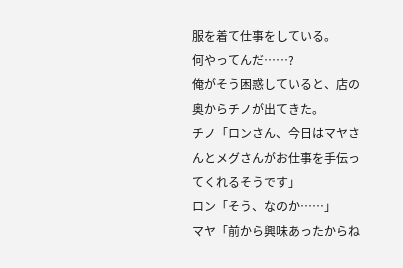服を着て仕事をしている。
何やってんだ……?
俺がそう困惑していると、店の奥からチノが出てきた。
チノ「ロンさん、今日はマヤさんとメグさんがお仕事を手伝ってくれるそうです」
ロン「そう、なのか……」
マヤ「前から興味あったからね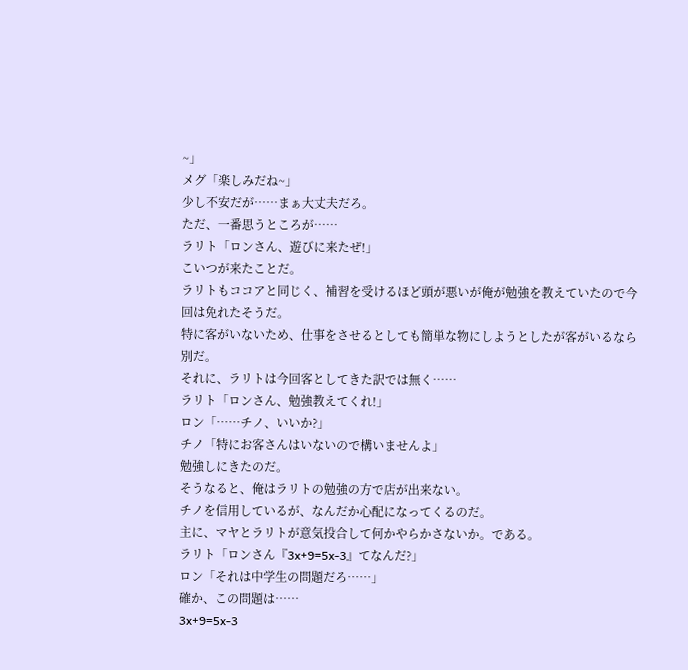~」
メグ「楽しみだね~」
少し不安だが……まぁ大丈夫だろ。
ただ、一番思うところが……
ラリト「ロンさん、遊びに来たぜ!」
こいつが来たことだ。
ラリトもココアと同じく、補習を受けるほど頭が悪いが俺が勉強を教えていたので今回は免れたそうだ。
特に客がいないため、仕事をさせるとしても簡単な物にしようとしたが客がいるなら別だ。
それに、ラリトは今回客としてきた訳では無く……
ラリト「ロンさん、勉強教えてくれ!」
ロン「……チノ、いいか?」
チノ「特にお客さんはいないので構いませんよ」
勉強しにきたのだ。
そうなると、俺はラリトの勉強の方で店が出来ない。
チノを信用しているが、なんだか心配になってくるのだ。
主に、マヤとラリトが意気投合して何かやらかさないか。である。
ラリト「ロンさん『3x+9=5x-3』てなんだ?」
ロン「それは中学生の問題だろ……」
確か、この問題は……
3x+9=5x-3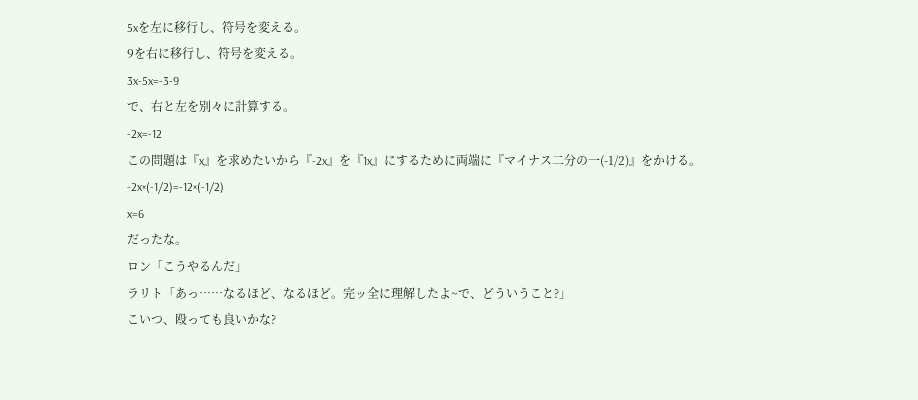5xを左に移行し、符号を変える。
9を右に移行し、符号を変える。
3x-5x=-3-9
で、右と左を別々に計算する。
-2x=-12
この問題は『x』を求めたいから『-2x』を『1x』にするために両端に『マイナス二分の一(-1/2)』をかける。
-2x×(-1/2)=-12×(-1/2)
x=6
だったな。
ロン「こうやるんだ」
ラリト「あっ……なるほど、なるほど。完ッ全に理解したよ~で、どういうこと?」
こいつ、殴っても良いかな?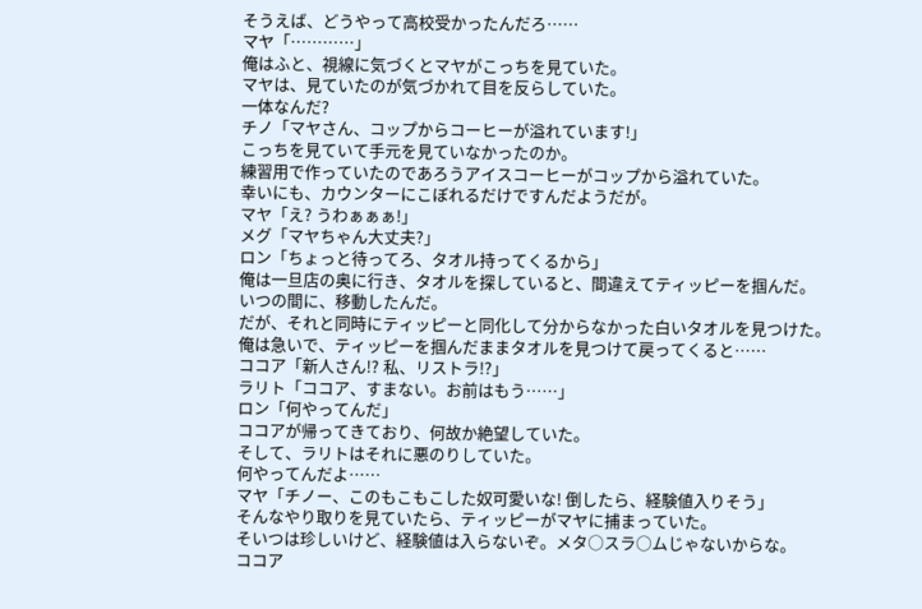そうえば、どうやって高校受かったんだろ……
マヤ「…………」
俺はふと、視線に気づくとマヤがこっちを見ていた。
マヤは、見ていたのが気づかれて目を反らしていた。
一体なんだ?
チノ「マヤさん、コップからコーヒーが溢れています!」
こっちを見ていて手元を見ていなかったのか。
練習用で作っていたのであろうアイスコーヒーがコップから溢れていた。
幸いにも、カウンターにこぼれるだけですんだようだが。
マヤ「え? うわぁぁぁ!」
メグ「マヤちゃん大丈夫?」
ロン「ちょっと待ってろ、タオル持ってくるから」
俺は一旦店の奥に行き、タオルを探していると、間違えてティッピーを掴んだ。
いつの間に、移動したんだ。
だが、それと同時にティッピーと同化して分からなかった白いタオルを見つけた。
俺は急いで、ティッピーを掴んだままタオルを見つけて戻ってくると……
ココア「新人さん!? 私、リストラ!?」
ラリト「ココア、すまない。お前はもう……」
ロン「何やってんだ」
ココアが帰ってきており、何故か絶望していた。
そして、ラリトはそれに悪のりしていた。
何やってんだよ……
マヤ「チノー、このもこもこした奴可愛いな! 倒したら、経験値入りそう」
そんなやり取りを見ていたら、ティッピーがマヤに捕まっていた。
そいつは珍しいけど、経験値は入らないぞ。メタ○スラ○ムじゃないからな。
ココア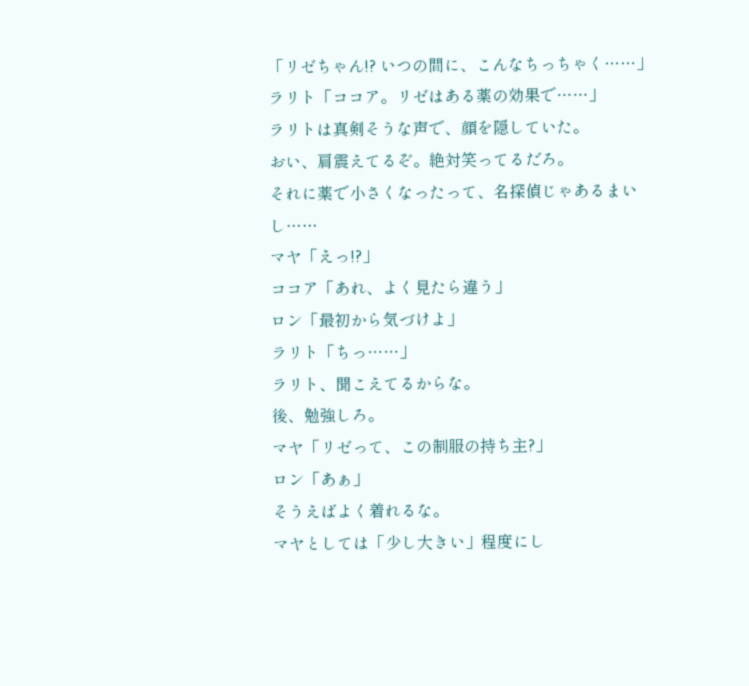「リゼちゃん!? いつの間に、こんなちっちゃく……」
ラリト「ココア。リゼはある薬の効果で……」
ラリトは真剣そうな声で、顔を隠していた。
おい、肩震えてるぞ。絶対笑ってるだろ。
それに薬で小さくなったって、名探偵じゃあるまいし……
マヤ「えっ!?」
ココア「あれ、よく見たら違う」
ロン「最初から気づけよ」
ラリト「ちっ……」
ラリト、聞こえてるからな。
後、勉強しろ。
マヤ「リゼって、この制服の持ち主?」
ロン「あぁ」
そうえばよく着れるな。
マヤとしては「少し大きい」程度にし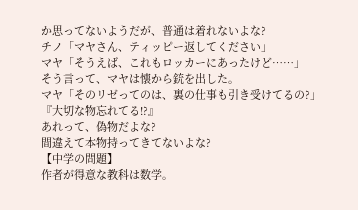か思ってないようだが、普通は着れないよな?
チノ「マヤさん、ティッピー返してください」
マヤ「そうえば、これもロッカーにあったけど……」
そう言って、マヤは懐から銃を出した。
マヤ「そのリゼってのは、裏の仕事も引き受けてるの?」
『大切な物忘れてる!?』
あれって、偽物だよな?
間違えて本物持ってきてないよな?
【中学の問題】
作者が得意な教科は数学。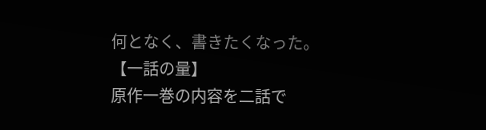何となく、書きたくなった。
【一話の量】
原作一巻の内容を二話で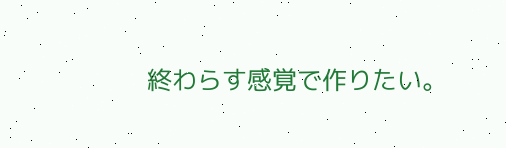終わらす感覚で作りたい。